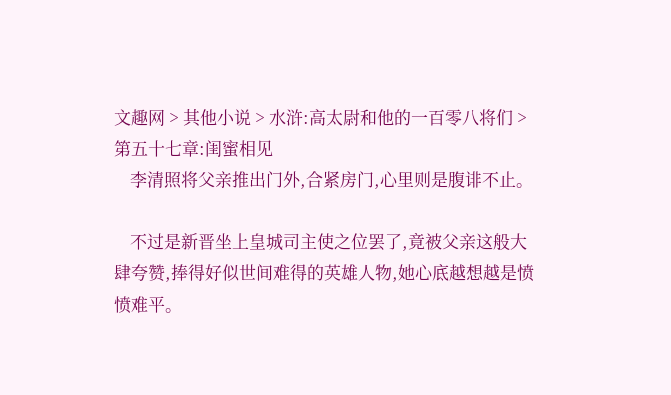文趣网 > 其他小说 > 水浒:高太尉和他的一百零八将们 > 第五十七章:闺蜜相见
    李清照将父亲推出门外,合紧房门,心里则是腹诽不止。

    不过是新晋坐上皇城司主使之位罢了,竟被父亲这般大肆夸赞,捧得好似世间难得的英雄人物,她心底越想越是愤愤难平。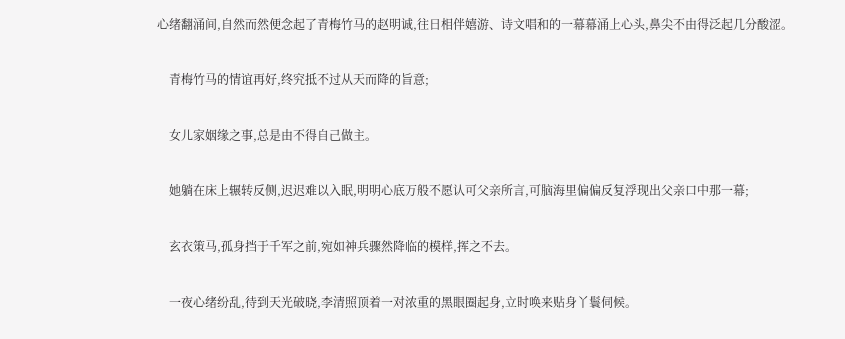心绪翻涌间,自然而然便念起了青梅竹马的赵明诚,往日相伴嬉游、诗文唱和的一幕幕涌上心头,鼻尖不由得泛起几分酸涩。

    青梅竹马的情谊再好,终究抵不过从天而降的旨意;

    女儿家姻缘之事,总是由不得自己做主。

    她躺在床上辗转反侧,迟迟难以入眠,明明心底万般不愿认可父亲所言,可脑海里偏偏反复浮现出父亲口中那一幕;

    玄衣策马,孤身挡于千军之前,宛如神兵骤然降临的模样,挥之不去。

    一夜心绪纷乱,待到天光破晓,李清照顶着一对浓重的黑眼圈起身,立时唤来贴身丫鬟伺候。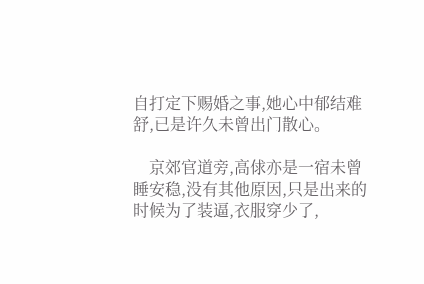自打定下赐婚之事,她心中郁结难舒,已是许久未曾出门散心。

    京郊官道旁,高俅亦是一宿未曾睡安稳,没有其他原因,只是出来的时候为了装逼,衣服穿少了,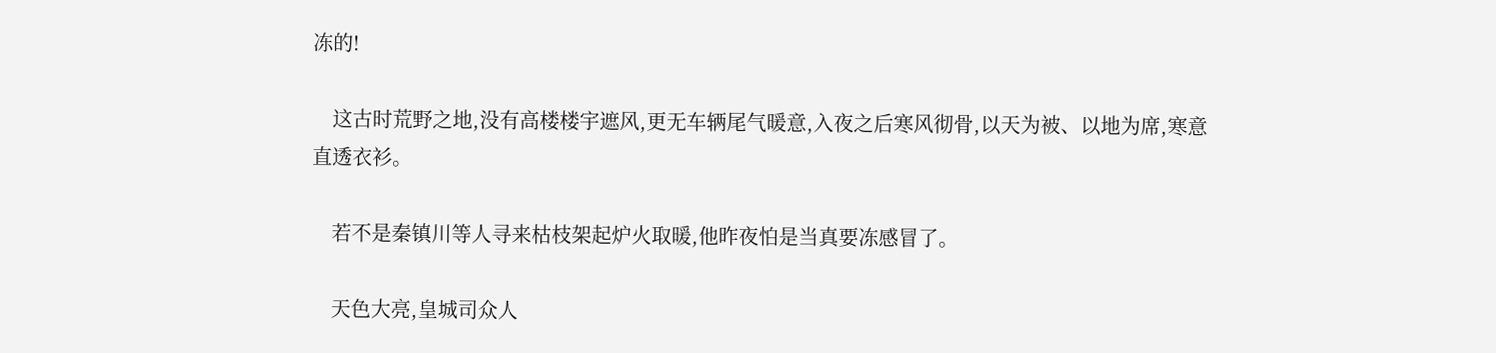冻的!

    这古时荒野之地,没有高楼楼宇遮风,更无车辆尾气暖意,入夜之后寒风彻骨,以天为被、以地为席,寒意直透衣衫。

    若不是秦镇川等人寻来枯枝架起炉火取暖,他昨夜怕是当真要冻感冒了。

    天色大亮,皇城司众人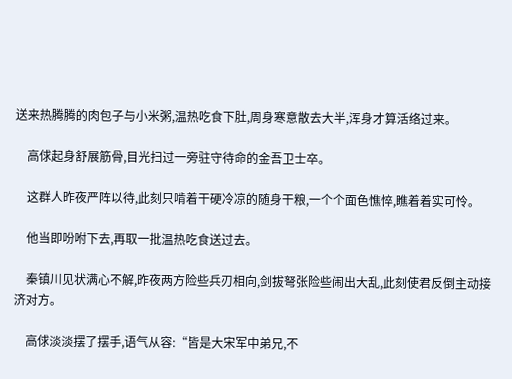送来热腾腾的肉包子与小米粥,温热吃食下肚,周身寒意散去大半,浑身才算活络过来。

    高俅起身舒展筋骨,目光扫过一旁驻守待命的金吾卫士卒。

    这群人昨夜严阵以待,此刻只啃着干硬冷凉的随身干粮,一个个面色憔悴,瞧着着实可怜。

    他当即吩咐下去,再取一批温热吃食送过去。

    秦镇川见状满心不解,昨夜两方险些兵刃相向,剑拔弩张险些闹出大乱,此刻使君反倒主动接济对方。

    高俅淡淡摆了摆手,语气从容:“皆是大宋军中弟兄,不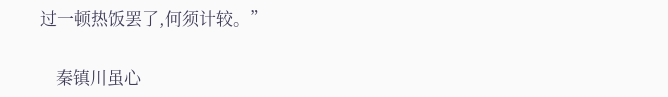过一顿热饭罢了,何须计较。”

    秦镇川虽心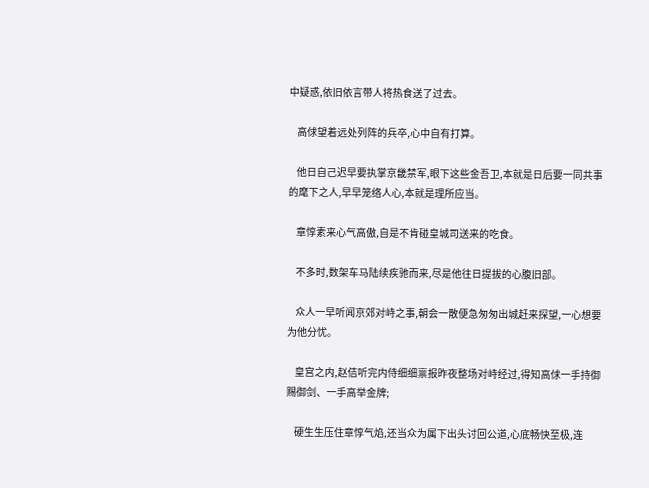中疑惑,依旧依言带人将热食送了过去。

    高俅望着远处列阵的兵卒,心中自有打算。

    他日自己迟早要执掌京畿禁军,眼下这些金吾卫,本就是日后要一同共事的麾下之人,早早笼络人心,本就是理所应当。

    章惇素来心气高傲,自是不肯碰皇城司送来的吃食。

    不多时,数架车马陆续疾驰而来,尽是他往日提拔的心腹旧部。

    众人一早听闻京郊对峙之事,朝会一散便急匆匆出城赶来探望,一心想要为他分忧。

    皇宫之内,赵佶听完内侍细细禀报昨夜整场对峙经过,得知高俅一手持御赐御剑、一手高举金牌;

    硬生生压住章惇气焰,还当众为属下出头讨回公道,心底畅快至极,连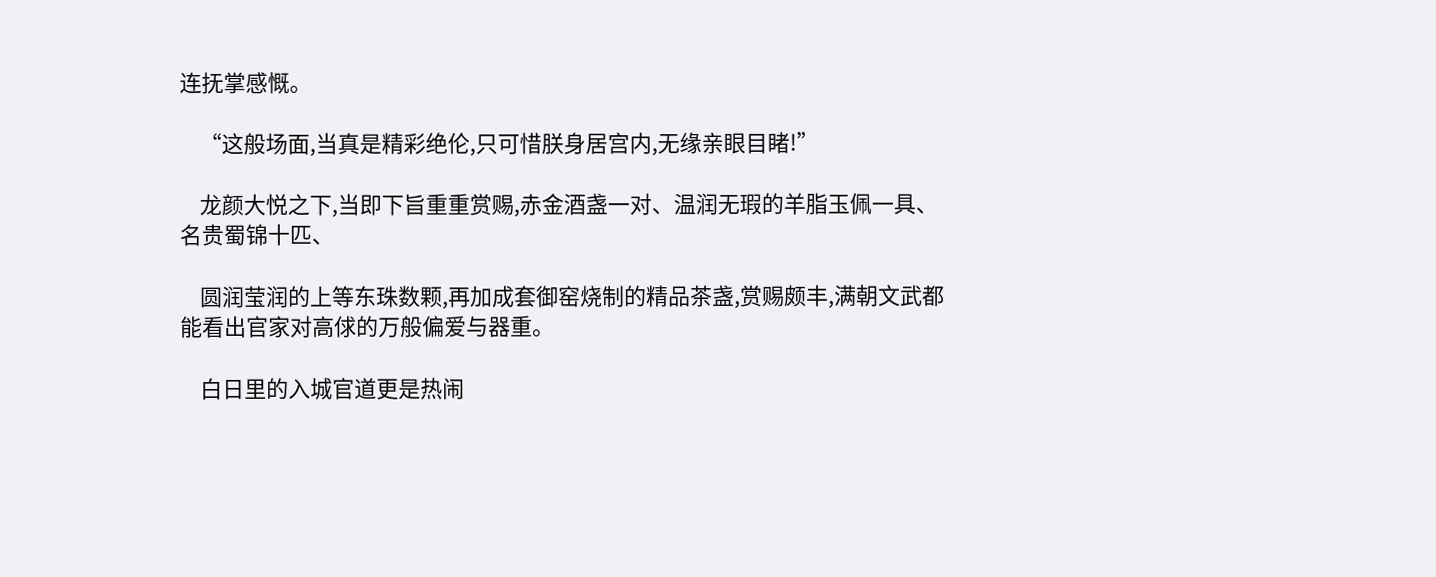连抚掌感慨。

    “这般场面,当真是精彩绝伦,只可惜朕身居宫内,无缘亲眼目睹!”

    龙颜大悦之下,当即下旨重重赏赐,赤金酒盏一对、温润无瑕的羊脂玉佩一具、名贵蜀锦十匹、

    圆润莹润的上等东珠数颗,再加成套御窑烧制的精品茶盏,赏赐颇丰,满朝文武都能看出官家对高俅的万般偏爱与器重。

    白日里的入城官道更是热闹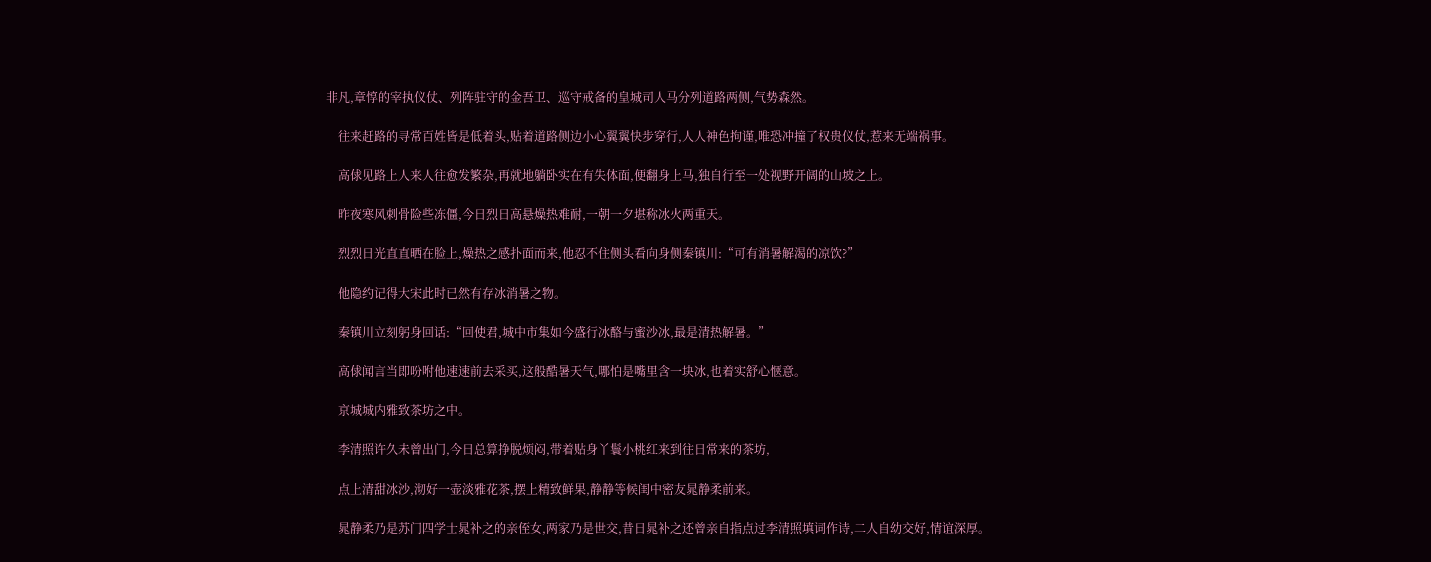非凡,章惇的宰执仪仗、列阵驻守的金吾卫、巡守戒备的皇城司人马分列道路两侧,气势森然。

    往来赶路的寻常百姓皆是低着头,贴着道路侧边小心翼翼快步穿行,人人神色拘谨,唯恐冲撞了权贵仪仗,惹来无端祸事。

    高俅见路上人来人往愈发繁杂,再就地躺卧实在有失体面,便翻身上马,独自行至一处视野开阔的山坡之上。

    昨夜寒风刺骨险些冻僵,今日烈日高悬燥热难耐,一朝一夕堪称冰火两重天。

    烈烈日光直直晒在脸上,燥热之感扑面而来,他忍不住侧头看向身侧秦镇川:“可有消暑解渴的凉饮?”

    他隐约记得大宋此时已然有存冰消暑之物。

    秦镇川立刻躬身回话:“回使君,城中市集如今盛行冰酪与蜜沙冰,最是清热解暑。”

    高俅闻言当即吩咐他速速前去采买,这般酷暑天气,哪怕是嘴里含一块冰,也着实舒心惬意。

    京城城内雅致茶坊之中。

    李清照许久未曾出门,今日总算挣脱烦闷,带着贴身丫鬟小桃红来到往日常来的茶坊,

    点上清甜冰沙,沏好一壶淡雅花茶,摆上精致鲜果,静静等候闺中密友晁静柔前来。

    晁静柔乃是苏门四学士晁补之的亲侄女,两家乃是世交,昔日晁补之还曾亲自指点过李清照填词作诗,二人自幼交好,情谊深厚。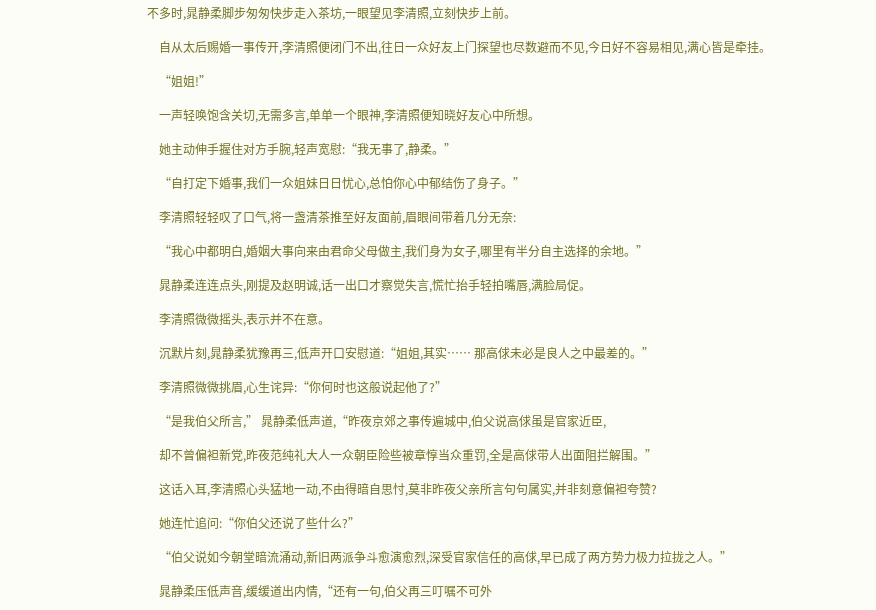不多时,晁静柔脚步匆匆快步走入茶坊,一眼望见李清照,立刻快步上前。

    自从太后赐婚一事传开,李清照便闭门不出,往日一众好友上门探望也尽数避而不见,今日好不容易相见,满心皆是牵挂。

    “姐姐!”

    一声轻唤饱含关切,无需多言,单单一个眼神,李清照便知晓好友心中所想。

    她主动伸手握住对方手腕,轻声宽慰:“我无事了,静柔。”

    “自打定下婚事,我们一众姐妹日日忧心,总怕你心中郁结伤了身子。”

    李清照轻轻叹了口气,将一盏清茶推至好友面前,眉眼间带着几分无奈:

    “我心中都明白,婚姻大事向来由君命父母做主,我们身为女子,哪里有半分自主选择的余地。”

    晁静柔连连点头,刚提及赵明诚,话一出口才察觉失言,慌忙抬手轻拍嘴唇,满脸局促。

    李清照微微摇头,表示并不在意。

    沉默片刻,晁静柔犹豫再三,低声开口安慰道:“姐姐,其实…… 那高俅未必是良人之中最差的。”

    李清照微微挑眉,心生诧异:“你何时也这般说起他了?”

    “是我伯父所言,” 晁静柔低声道,“昨夜京郊之事传遍城中,伯父说高俅虽是官家近臣,

    却不曾偏袒新党,昨夜范纯礼大人一众朝臣险些被章惇当众重罚,全是高俅带人出面阻拦解围。”

    这话入耳,李清照心头猛地一动,不由得暗自思忖,莫非昨夜父亲所言句句属实,并非刻意偏袒夸赞?

    她连忙追问:“你伯父还说了些什么?”

    “伯父说如今朝堂暗流涌动,新旧两派争斗愈演愈烈,深受官家信任的高俅,早已成了两方势力极力拉拢之人。”

    晁静柔压低声音,缓缓道出内情,“还有一句,伯父再三叮嘱不可外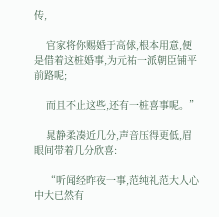传,

    官家将你赐婚于高俅,根本用意,便是借着这桩婚事,为元祐一派朝臣铺平前路呢;

    而且不止这些,还有一桩喜事呢。”

    晁静柔凑近几分,声音压得更低,眉眼间带着几分欣喜:

    “听闻经昨夜一事,范纯礼范大人心中大已然有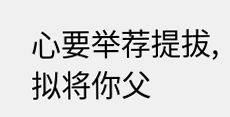心要举荐提拔,拟将你父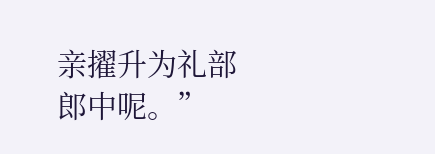亲擢升为礼部郎中呢。”